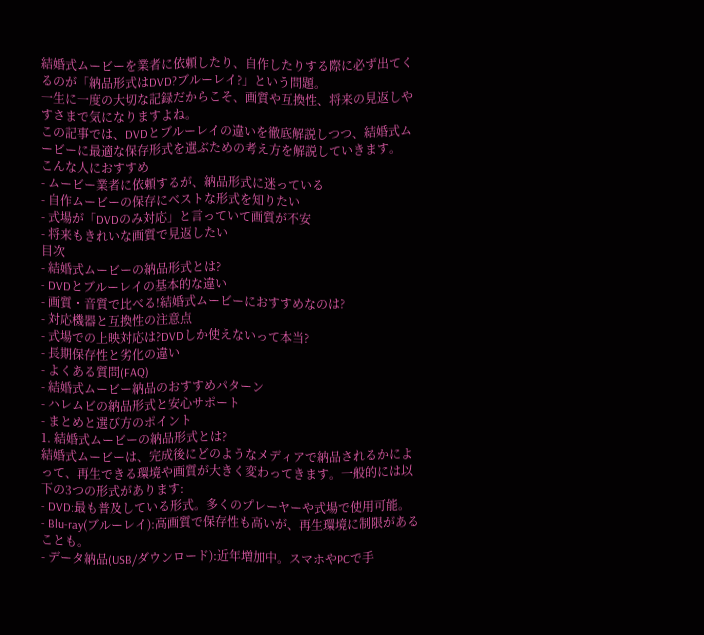結婚式ムービーを業者に依頼したり、自作したりする際に必ず出てくるのが「納品形式はDVD?ブルーレイ?」という問題。
一生に一度の大切な記録だからこそ、画質や互換性、将来の見返しやすさまで気になりますよね。
この記事では、DVDとブルーレイの違いを徹底解説しつつ、結婚式ムービーに最適な保存形式を選ぶための考え方を解説していきます。
こんな人におすすめ
- ムービー業者に依頼するが、納品形式に迷っている
- 自作ムービーの保存にベストな形式を知りたい
- 式場が「DVDのみ対応」と言っていて画質が不安
- 将来もきれいな画質で見返したい
目次
- 結婚式ムービーの納品形式とは?
- DVDとブルーレイの基本的な違い
- 画質・音質で比べる!結婚式ムービーにおすすめなのは?
- 対応機器と互換性の注意点
- 式場での上映対応は?DVDしか使えないって本当?
- 長期保存性と劣化の違い
- よくある質問(FAQ)
- 結婚式ムービー納品のおすすめパターン
- ハレムビの納品形式と安心サポート
- まとめと選び方のポイント
1. 結婚式ムービーの納品形式とは?
結婚式ムービーは、完成後にどのようなメディアで納品されるかによって、再生できる環境や画質が大きく変わってきます。一般的には以下の3つの形式があります:
- DVD:最も普及している形式。多くのプレーヤーや式場で使用可能。
- Blu-ray(ブルーレイ):高画質で保存性も高いが、再生環境に制限があることも。
- データ納品(USB/ダウンロード):近年増加中。スマホやPCで手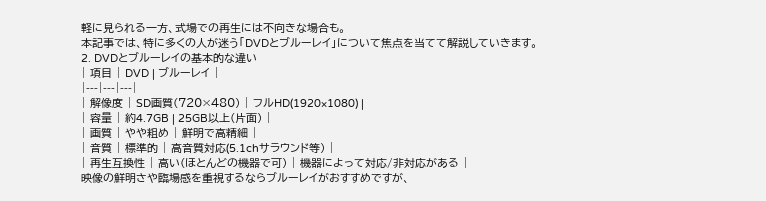軽に見られる一方、式場での再生には不向きな場合も。
本記事では、特に多くの人が迷う「DVDとブルーレイ」について焦点を当てて解説していきます。
2. DVDとブルーレイの基本的な違い
| 項目 | DVD | ブルーレイ |
|---|---|---|
| 解像度 | SD画質(720×480) | フルHD(1920×1080) |
| 容量 | 約4.7GB | 25GB以上(片面) |
| 画質 | やや粗め | 鮮明で高精細 |
| 音質 | 標準的 | 高音質対応(5.1chサラウンド等) |
| 再生互換性 | 高い(ほとんどの機器で可) | 機器によって対応/非対応がある |
映像の鮮明さや臨場感を重視するならブルーレイがおすすめですが、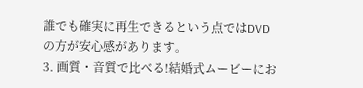誰でも確実に再生できるという点ではDVDの方が安心感があります。
3. 画質・音質で比べる!結婚式ムービーにお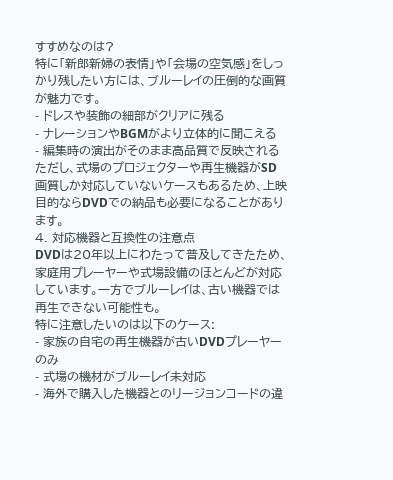すすめなのは?
特に「新郎新婦の表情」や「会場の空気感」をしっかり残したい方には、ブルーレイの圧倒的な画質が魅力です。
- ドレスや装飾の細部がクリアに残る
- ナレーションやBGMがより立体的に聞こえる
- 編集時の演出がそのまま高品質で反映される
ただし、式場のプロジェクターや再生機器がSD画質しか対応していないケースもあるため、上映目的ならDVDでの納品も必要になることがあります。
4. 対応機器と互換性の注意点
DVDは20年以上にわたって普及してきたため、家庭用プレーヤーや式場設備のほとんどが対応しています。一方でブルーレイは、古い機器では再生できない可能性も。
特に注意したいのは以下のケース:
- 家族の自宅の再生機器が古いDVDプレーヤーのみ
- 式場の機材がブルーレイ未対応
- 海外で購入した機器とのリージョンコードの違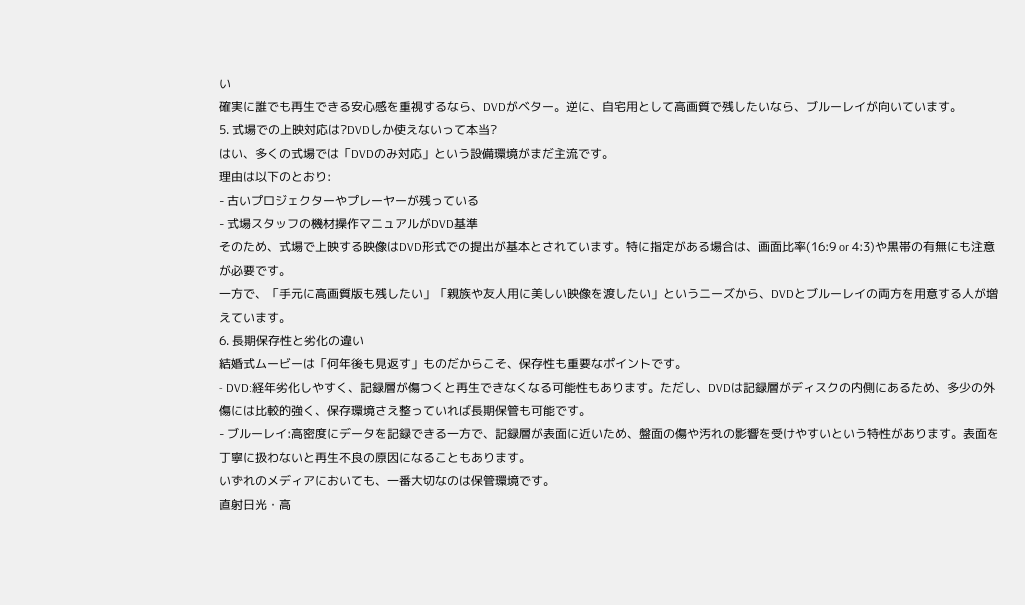い
確実に誰でも再生できる安心感を重視するなら、DVDがベター。逆に、自宅用として高画質で残したいなら、ブルーレイが向いています。
5. 式場での上映対応は?DVDしか使えないって本当?
はい、多くの式場では「DVDのみ対応」という設備環境がまだ主流です。
理由は以下のとおり:
- 古いプロジェクターやプレーヤーが残っている
- 式場スタッフの機材操作マニュアルがDVD基準
そのため、式場で上映する映像はDVD形式での提出が基本とされています。特に指定がある場合は、画面比率(16:9 or 4:3)や黒帯の有無にも注意が必要です。
一方で、「手元に高画質版も残したい」「親族や友人用に美しい映像を渡したい」というニーズから、DVDとブルーレイの両方を用意する人が増えています。
6. 長期保存性と劣化の違い
結婚式ムービーは「何年後も見返す」ものだからこそ、保存性も重要なポイントです。
- DVD:経年劣化しやすく、記録層が傷つくと再生できなくなる可能性もあります。ただし、DVDは記録層がディスクの内側にあるため、多少の外傷には比較的強く、保存環境さえ整っていれば長期保管も可能です。
- ブルーレイ:高密度にデータを記録できる一方で、記録層が表面に近いため、盤面の傷や汚れの影響を受けやすいという特性があります。表面を丁寧に扱わないと再生不良の原因になることもあります。
いずれのメディアにおいても、一番大切なのは保管環境です。
直射日光・高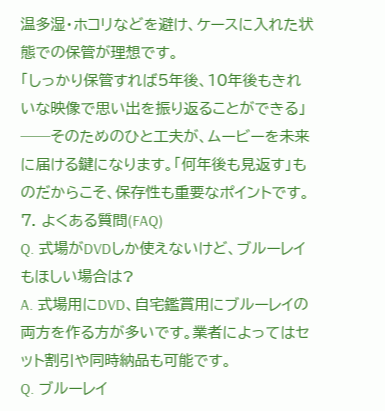温多湿・ホコリなどを避け、ケースに入れた状態での保管が理想です。
「しっかり保管すれば5年後、10年後もきれいな映像で思い出を振り返ることができる」──そのためのひと工夫が、ムービーを未来に届ける鍵になります。「何年後も見返す」ものだからこそ、保存性も重要なポイントです。
7. よくある質問(FAQ)
Q. 式場がDVDしか使えないけど、ブルーレイもほしい場合は?
A. 式場用にDVD、自宅鑑賞用にブルーレイの両方を作る方が多いです。業者によってはセット割引や同時納品も可能です。
Q. ブルーレイ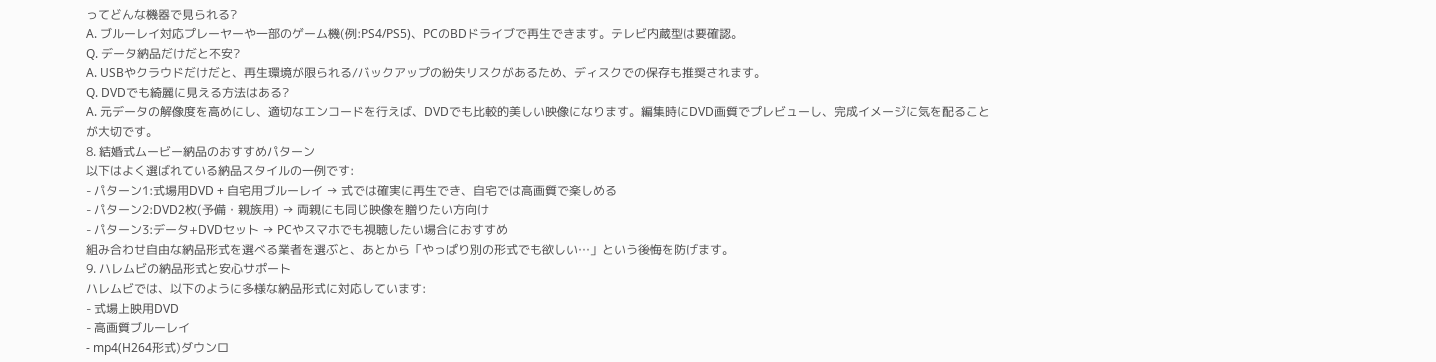ってどんな機器で見られる?
A. ブルーレイ対応プレーヤーや一部のゲーム機(例:PS4/PS5)、PCのBDドライブで再生できます。テレビ内蔵型は要確認。
Q. データ納品だけだと不安?
A. USBやクラウドだけだと、再生環境が限られる/バックアップの紛失リスクがあるため、ディスクでの保存も推奨されます。
Q. DVDでも綺麗に見える方法はある?
A. 元データの解像度を高めにし、適切なエンコードを行えば、DVDでも比較的美しい映像になります。編集時にDVD画質でプレビューし、完成イメージに気を配ることが大切です。
8. 結婚式ムービー納品のおすすめパターン
以下はよく選ばれている納品スタイルの一例です:
- パターン1:式場用DVD + 自宅用ブルーレイ → 式では確実に再生でき、自宅では高画質で楽しめる
- パターン2:DVD2枚(予備・親族用) → 両親にも同じ映像を贈りたい方向け
- パターン3:データ+DVDセット → PCやスマホでも視聴したい場合におすすめ
組み合わせ自由な納品形式を選べる業者を選ぶと、あとから「やっぱり別の形式でも欲しい…」という後悔を防げます。
9. ハレムビの納品形式と安心サポート
ハレムビでは、以下のように多様な納品形式に対応しています:
- 式場上映用DVD
- 高画質ブルーレイ
- mp4(H264形式)ダウンロ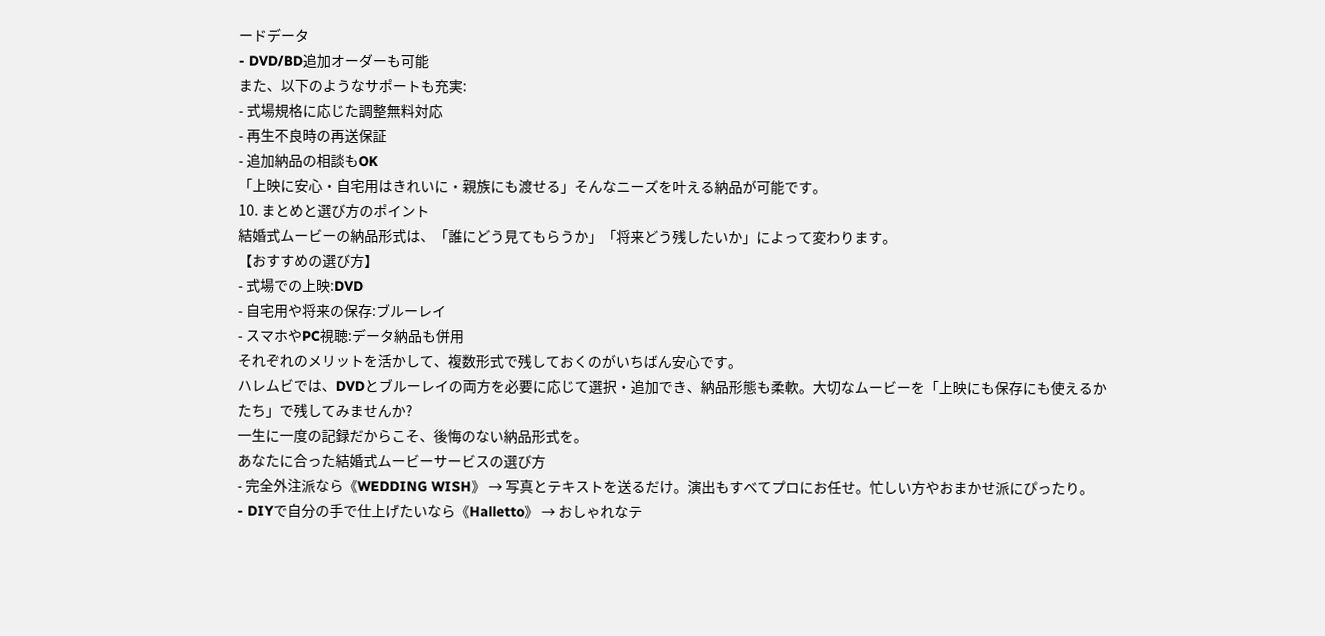ードデータ
- DVD/BD追加オーダーも可能
また、以下のようなサポートも充実:
- 式場規格に応じた調整無料対応
- 再生不良時の再送保証
- 追加納品の相談もOK
「上映に安心・自宅用はきれいに・親族にも渡せる」そんなニーズを叶える納品が可能です。
10. まとめと選び方のポイント
結婚式ムービーの納品形式は、「誰にどう見てもらうか」「将来どう残したいか」によって変わります。
【おすすめの選び方】
- 式場での上映:DVD
- 自宅用や将来の保存:ブルーレイ
- スマホやPC視聴:データ納品も併用
それぞれのメリットを活かして、複数形式で残しておくのがいちばん安心です。
ハレムビでは、DVDとブルーレイの両方を必要に応じて選択・追加でき、納品形態も柔軟。大切なムービーを「上映にも保存にも使えるかたち」で残してみませんか?
一生に一度の記録だからこそ、後悔のない納品形式を。
あなたに合った結婚式ムービーサービスの選び方
- 完全外注派なら《WEDDING WISH》 → 写真とテキストを送るだけ。演出もすべてプロにお任せ。忙しい方やおまかせ派にぴったり。
- DIYで自分の手で仕上げたいなら《Halletto》 → おしゃれなテ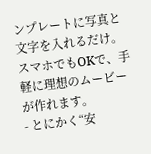ンプレートに写真と文字を入れるだけ。スマホでもOKで、手軽に理想のムービーが作れます。
- とにかく“安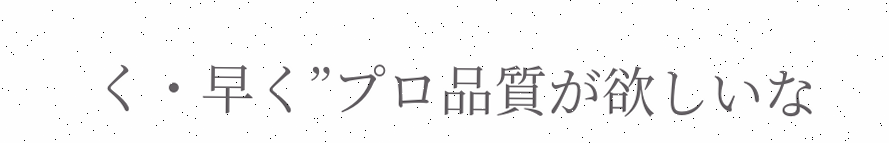く・早く”プロ品質が欲しいな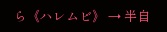ら《ハレムビ》 → 半自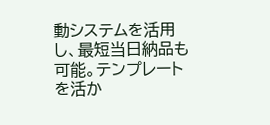動システムを活用し、最短当日納品も可能。テンプレートを活か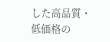した高品質・低価格の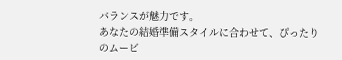バランスが魅力です。
あなたの結婚準備スタイルに合わせて、ぴったりのムービ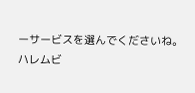ーサービスを選んでくださいね。
ハレムビ